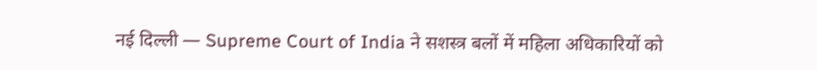नई दिल्ली — Supreme Court of India ने सशस्त्र बलों में महिला अधिकारियों को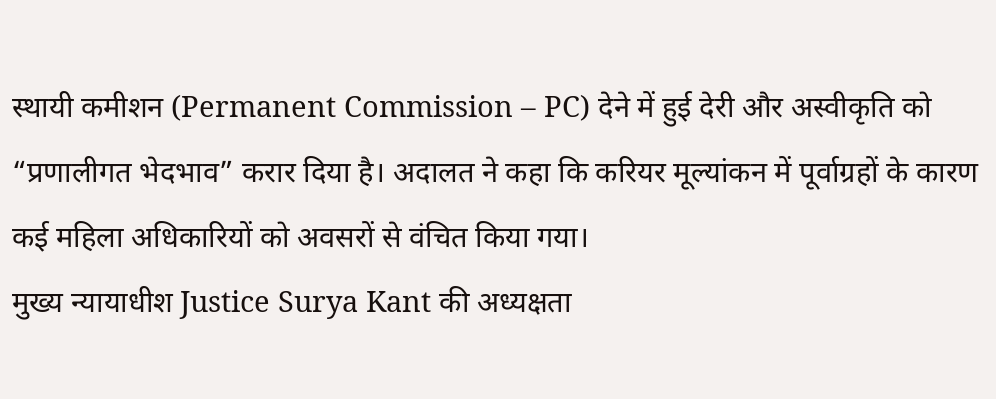स्थायी कमीशन (Permanent Commission – PC) देने में हुई देरी और अस्वीकृति को “प्रणालीगत भेदभाव” करार दिया है। अदालत ने कहा कि करियर मूल्यांकन में पूर्वाग्रहों के कारण कई महिला अधिकारियों को अवसरों से वंचित किया गया।
मुख्य न्यायाधीश Justice Surya Kant की अध्यक्षता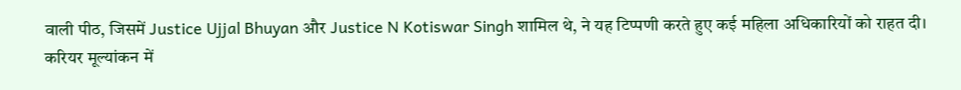वाली पीठ, जिसमें Justice Ujjal Bhuyan और Justice N Kotiswar Singh शामिल थे, ने यह टिप्पणी करते हुए कई महिला अधिकारियों को राहत दी।
करियर मूल्यांकन में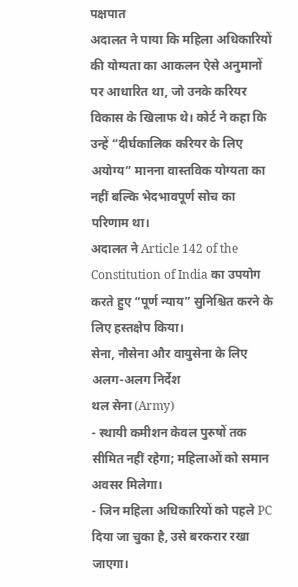पक्षपात
अदालत ने पाया कि महिला अधिकारियों की योग्यता का आकलन ऐसे अनुमानों पर आधारित था, जो उनके करियर विकास के खिलाफ थे। कोर्ट ने कहा कि उन्हें “दीर्घकालिक करियर के लिए अयोग्य” मानना वास्तविक योग्यता का नहीं बल्कि भेदभावपूर्ण सोच का परिणाम था।
अदालत ने Article 142 of the Constitution of India का उपयोग करते हुए “पूर्ण न्याय” सुनिश्चित करने के लिए हस्तक्षेप किया।
सेना, नौसेना और वायुसेना के लिए अलग-अलग निर्देश
थल सेना (Army)
- स्थायी कमीशन केवल पुरुषों तक सीमित नहीं रहेगा; महिलाओं को समान अवसर मिलेगा।
- जिन महिला अधिकारियों को पहले PC दिया जा चुका है, उसे बरकरार रखा जाएगा।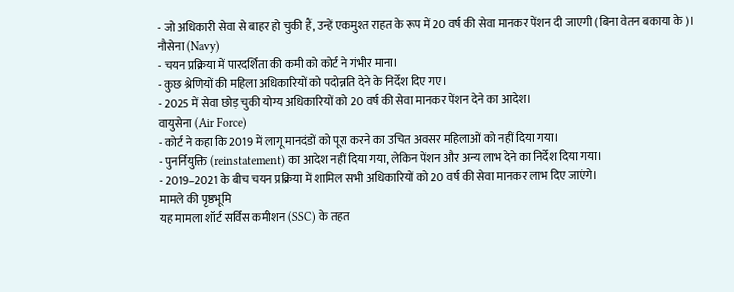- जो अधिकारी सेवा से बाहर हो चुकी हैं, उन्हें एकमुश्त राहत के रूप में 20 वर्ष की सेवा मानकर पेंशन दी जाएगी (बिना वेतन बकाया के)।
नौसेना (Navy)
- चयन प्रक्रिया में पारदर्शिता की कमी को कोर्ट ने गंभीर माना।
- कुछ श्रेणियों की महिला अधिकारियों को पदोन्नति देने के निर्देश दिए गए।
- 2025 में सेवा छोड़ चुकी योग्य अधिकारियों को 20 वर्ष की सेवा मानकर पेंशन देने का आदेश।
वायुसेना (Air Force)
- कोर्ट ने कहा कि 2019 में लागू मानदंडों को पूरा करने का उचित अवसर महिलाओं को नहीं दिया गया।
- पुनर्नियुक्ति (reinstatement) का आदेश नहीं दिया गया, लेकिन पेंशन और अन्य लाभ देने का निर्देश दिया गया।
- 2019–2021 के बीच चयन प्रक्रिया में शामिल सभी अधिकारियों को 20 वर्ष की सेवा मानकर लाभ दिए जाएंगे।
मामले की पृष्ठभूमि
यह मामला शॉर्ट सर्विस कमीशन (SSC) के तहत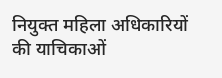नियुक्त महिला अधिकारियों की याचिकाओं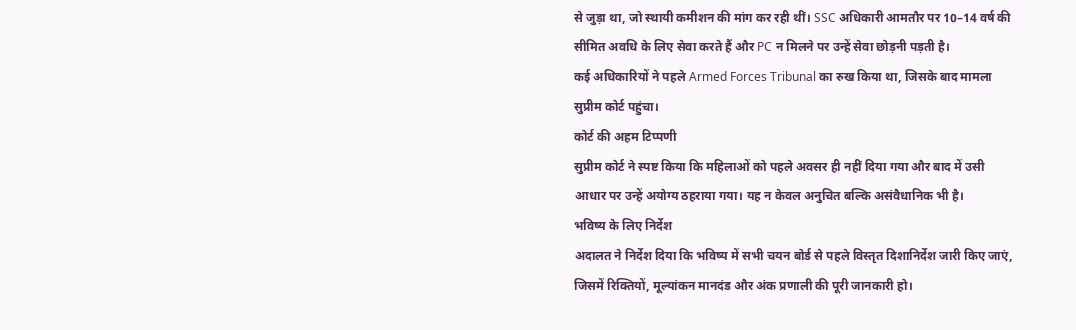से जुड़ा था, जो स्थायी कमीशन की मांग कर रही थीं। SSC अधिकारी आमतौर पर 10–14 वर्ष की सीमित अवधि के लिए सेवा करते हैं और PC न मिलने पर उन्हें सेवा छोड़नी पड़ती है।
कई अधिकारियों ने पहले Armed Forces Tribunal का रुख किया था, जिसके बाद मामला सुप्रीम कोर्ट पहुंचा।
कोर्ट की अहम टिप्पणी
सुप्रीम कोर्ट ने स्पष्ट किया कि महिलाओं को पहले अवसर ही नहीं दिया गया और बाद में उसी आधार पर उन्हें अयोग्य ठहराया गया। यह न केवल अनुचित बल्कि असंवैधानिक भी है।
भविष्य के लिए निर्देश
अदालत ने निर्देश दिया कि भविष्य में सभी चयन बोर्ड से पहले विस्तृत दिशानिर्देश जारी किए जाएं, जिसमें रिक्तियों, मूल्यांकन मानदंड और अंक प्रणाली की पूरी जानकारी हो।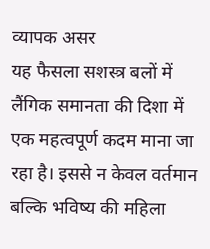व्यापक असर
यह फैसला सशस्त्र बलों में लैंगिक समानता की दिशा में एक महत्वपूर्ण कदम माना जा रहा है। इससे न केवल वर्तमान बल्कि भविष्य की महिला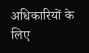अधिकारियों के लिए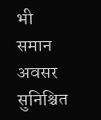भी समान अवसर सुनिश्चित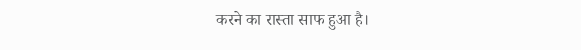करने का रास्ता साफ हुआ है।